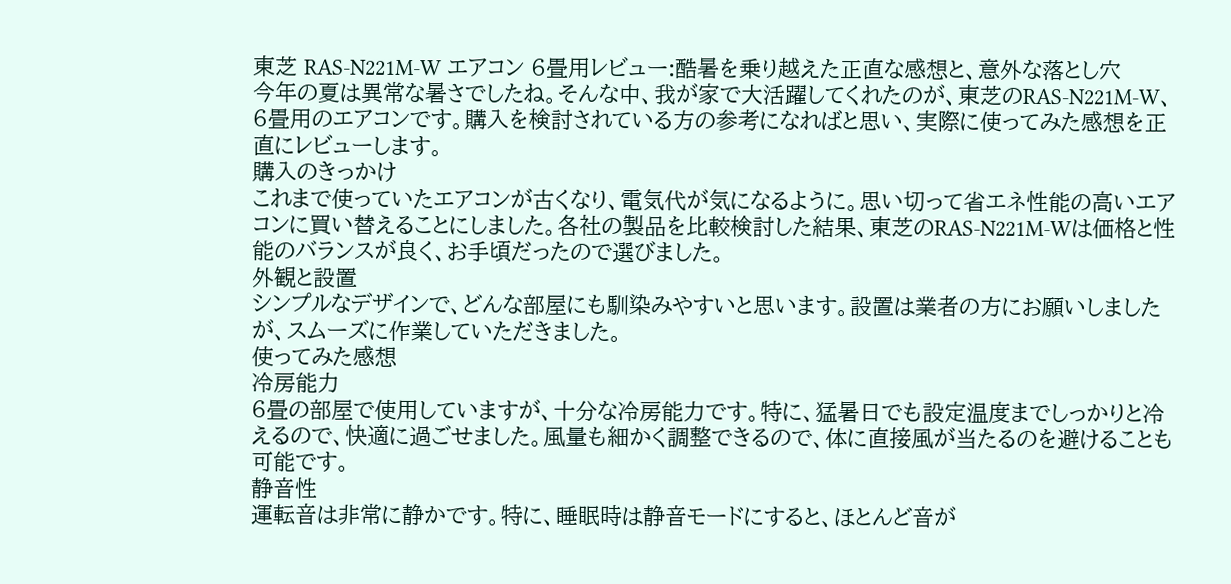東芝 RAS-N221M-W エアコン 6畳用レビュー:酷暑を乗り越えた正直な感想と、意外な落とし穴
今年の夏は異常な暑さでしたね。そんな中、我が家で大活躍してくれたのが、東芝のRAS-N221M-W、6畳用のエアコンです。購入を検討されている方の参考になればと思い、実際に使ってみた感想を正直にレビューします。
購入のきっかけ
これまで使っていたエアコンが古くなり、電気代が気になるように。思い切って省エネ性能の高いエアコンに買い替えることにしました。各社の製品を比較検討した結果、東芝のRAS-N221M-Wは価格と性能のバランスが良く、お手頃だったので選びました。
外観と設置
シンプルなデザインで、どんな部屋にも馴染みやすいと思います。設置は業者の方にお願いしましたが、スムーズに作業していただきました。
使ってみた感想
冷房能力
6畳の部屋で使用していますが、十分な冷房能力です。特に、猛暑日でも設定温度までしっかりと冷えるので、快適に過ごせました。風量も細かく調整できるので、体に直接風が当たるのを避けることも可能です。
静音性
運転音は非常に静かです。特に、睡眠時は静音モードにすると、ほとんど音が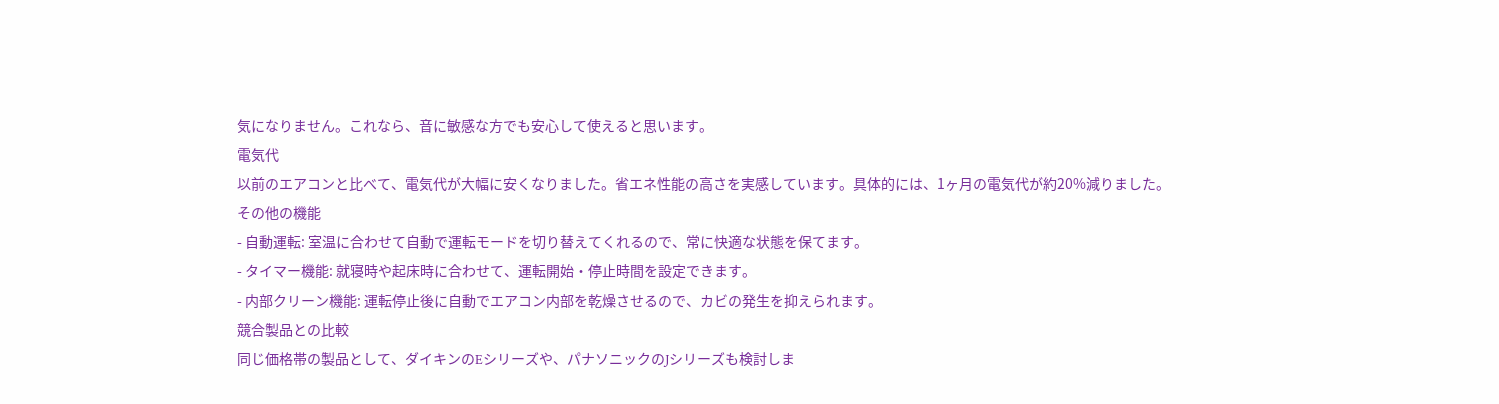気になりません。これなら、音に敏感な方でも安心して使えると思います。
電気代
以前のエアコンと比べて、電気代が大幅に安くなりました。省エネ性能の高さを実感しています。具体的には、1ヶ月の電気代が約20%減りました。
その他の機能
- 自動運転: 室温に合わせて自動で運転モードを切り替えてくれるので、常に快適な状態を保てます。
- タイマー機能: 就寝時や起床時に合わせて、運転開始・停止時間を設定できます。
- 内部クリーン機能: 運転停止後に自動でエアコン内部を乾燥させるので、カビの発生を抑えられます。
競合製品との比較
同じ価格帯の製品として、ダイキンのEシリーズや、パナソニックのJシリーズも検討しま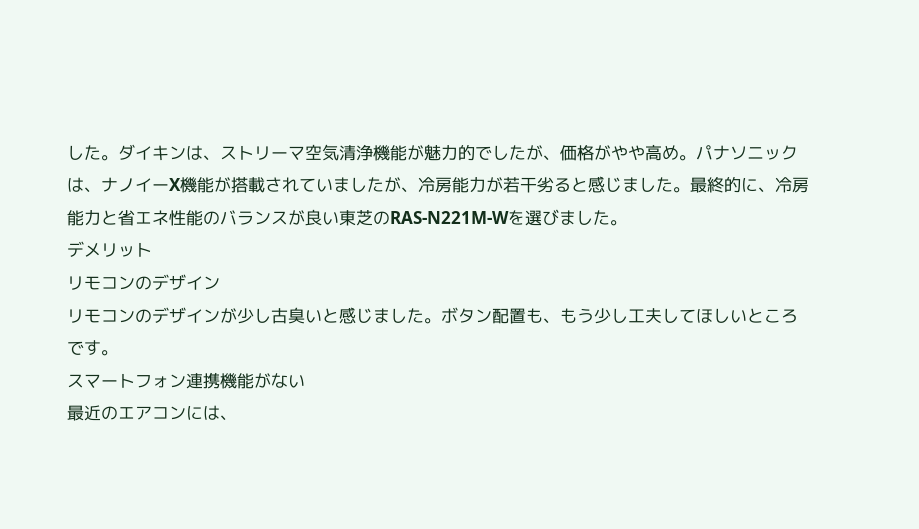した。ダイキンは、ストリーマ空気清浄機能が魅力的でしたが、価格がやや高め。パナソニックは、ナノイーX機能が搭載されていましたが、冷房能力が若干劣ると感じました。最終的に、冷房能力と省エネ性能のバランスが良い東芝のRAS-N221M-Wを選びました。
デメリット
リモコンのデザイン
リモコンのデザインが少し古臭いと感じました。ボタン配置も、もう少し工夫してほしいところです。
スマートフォン連携機能がない
最近のエアコンには、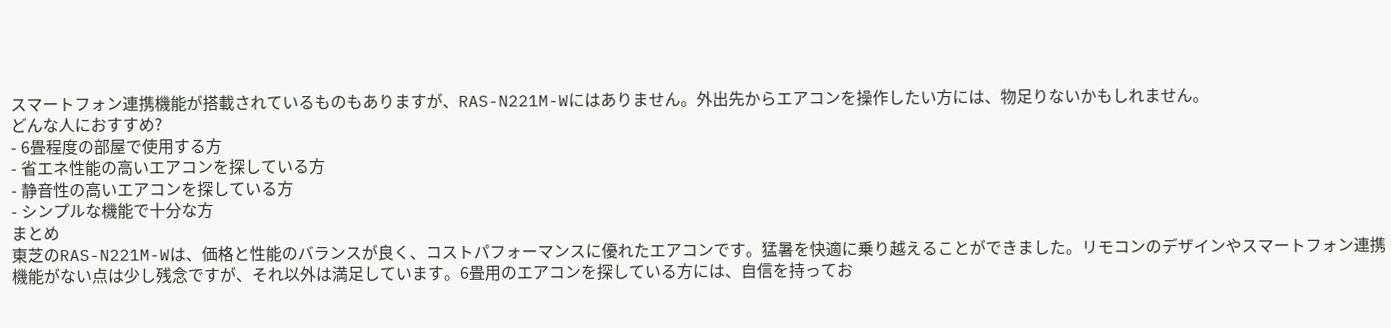スマートフォン連携機能が搭載されているものもありますが、RAS-N221M-Wにはありません。外出先からエアコンを操作したい方には、物足りないかもしれません。
どんな人におすすめ?
- 6畳程度の部屋で使用する方
- 省エネ性能の高いエアコンを探している方
- 静音性の高いエアコンを探している方
- シンプルな機能で十分な方
まとめ
東芝のRAS-N221M-Wは、価格と性能のバランスが良く、コストパフォーマンスに優れたエアコンです。猛暑を快適に乗り越えることができました。リモコンのデザインやスマートフォン連携機能がない点は少し残念ですが、それ以外は満足しています。6畳用のエアコンを探している方には、自信を持ってお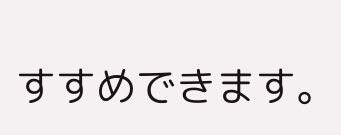すすめできます。